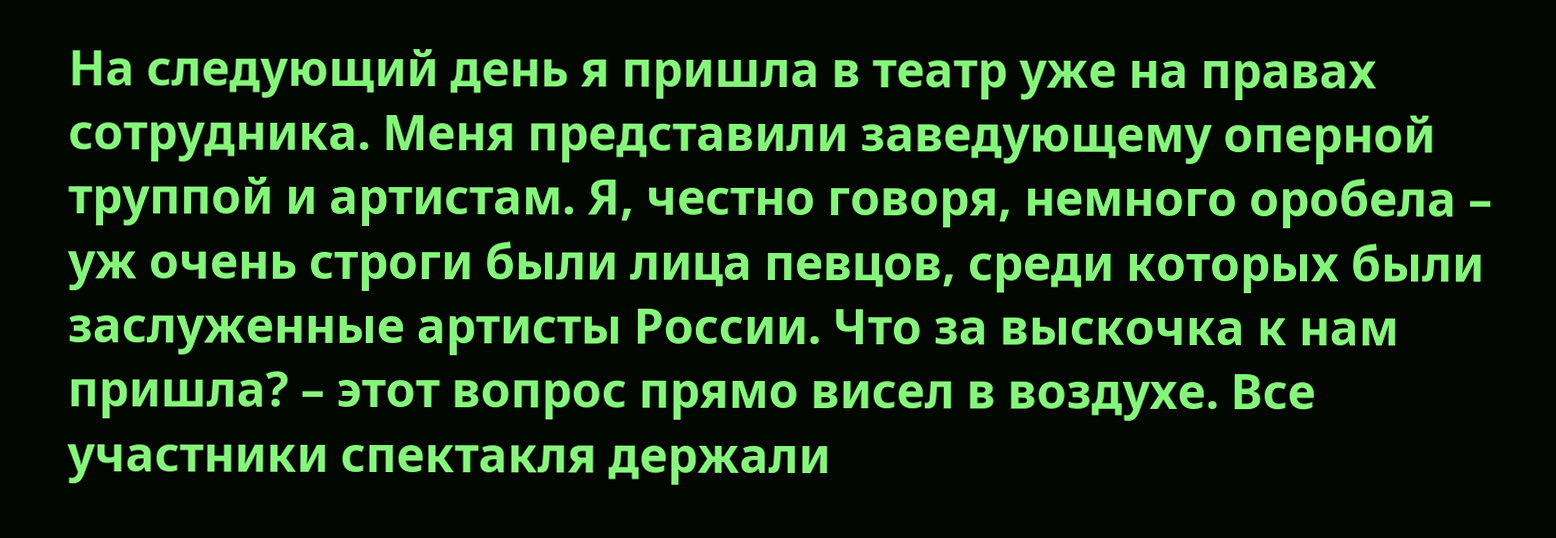На следующий день я пришла в театр уже на правах сотрудника. Меня представили заведующему оперной труппой и артистам. Я, честно говоря, немного оробела – уж очень строги были лица певцов, среди которых были заслуженные артисты России. Что за выскочка к нам пришла? – этот вопрос прямо висел в воздухе. Все участники спектакля держали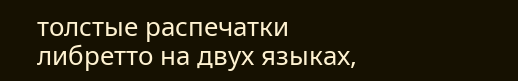толстые распечатки либретто на двух языках,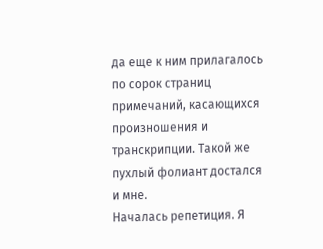да еще к ним прилагалось по сорок страниц примечаний, касающихся произношения и транскрипции. Такой же пухлый фолиант достался и мне.
Началась репетиция. Я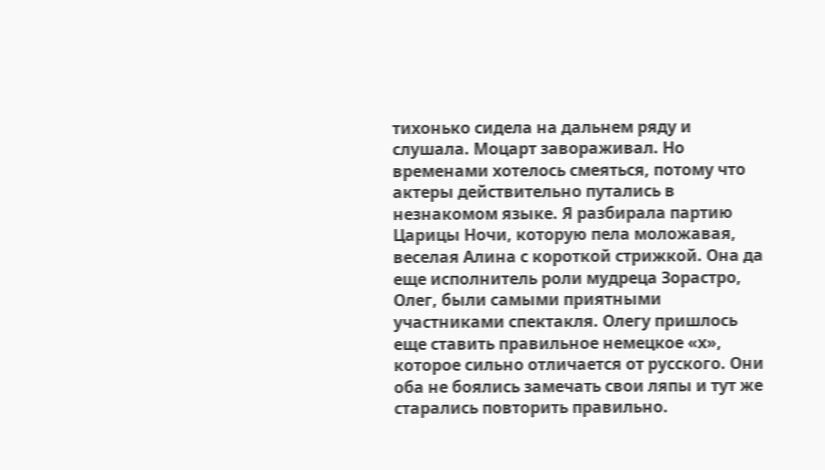тихонько сидела на дальнем ряду и слушала. Моцарт завораживал. Но временами хотелось смеяться, потому что актеры действительно путались в незнакомом языке. Я разбирала партию Царицы Ночи, которую пела моложавая, веселая Алина с короткой стрижкой. Она да еще исполнитель роли мудреца Зорастро, Олег, были самыми приятными участниками спектакля. Олегу пришлось еще ставить правильное немецкое «х», которое сильно отличается от русского. Они оба не боялись замечать свои ляпы и тут же старались повторить правильно.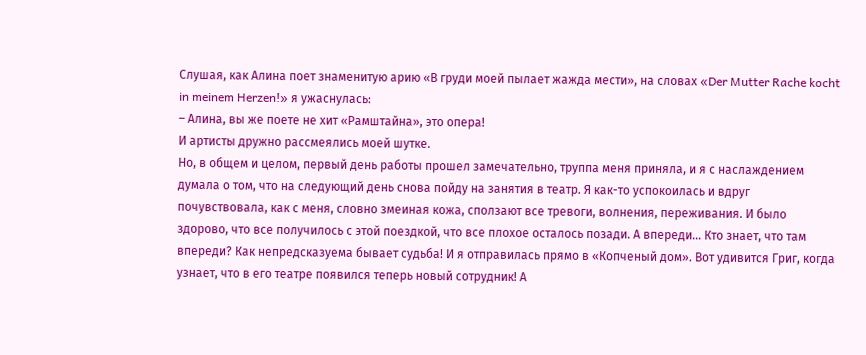Слушая, как Алина поет знаменитую арию «В груди моей пылает жажда мести», на словах «Der Mutter Rache kocht in meinem Herzen!» я ужаснулась:
– Алина, вы же поете не хит «Рамштайна», это опера!
И артисты дружно рассмеялись моей шутке.
Но, в общем и целом, первый день работы прошел замечательно, труппа меня приняла, и я с наслаждением думала о том, что на следующий день снова пойду на занятия в театр. Я как-то успокоилась и вдруг почувствовала, как с меня, словно змеиная кожа, сползают все тревоги, волнения, переживания. И было здорово, что все получилось с этой поездкой, что все плохое осталось позади. А впереди… Кто знает, что там впереди? Как непредсказуема бывает судьба! И я отправилась прямо в «Копченый дом». Вот удивится Григ, когда узнает, что в его театре появился теперь новый сотрудник! А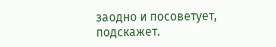заодно и посоветует, подскажет.